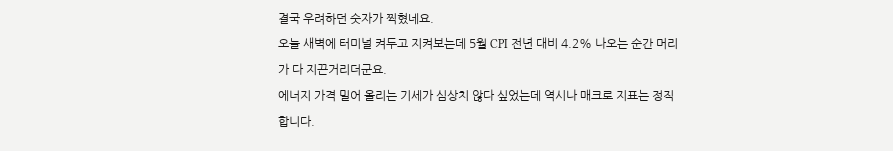결국 우려하던 숫자가 찍혔네요.
오늘 새벽에 터미널 켜두고 지켜보는데 5월 CPI 전년 대비 4.2% 나오는 순간 머리가 다 지끈거리더군요.
에너지 가격 밀어 올리는 기세가 심상치 않다 싶었는데 역시나 매크로 지표는 정직합니다.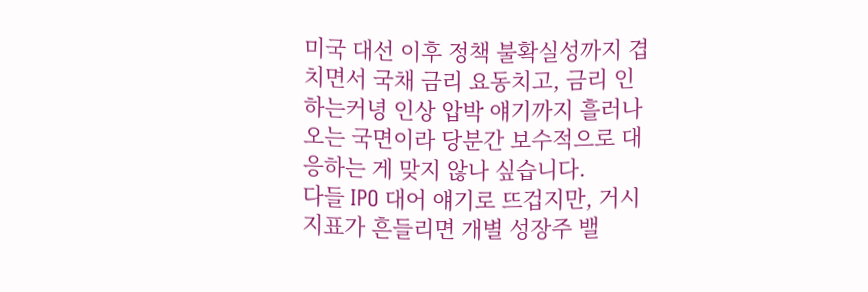미국 대선 이후 정책 불확실성까지 겹치면서 국채 금리 요동치고, 금리 인하는커녕 인상 압박 얘기까지 흘러나오는 국면이라 당분간 보수적으로 대응하는 게 맞지 않나 싶습니다.
다들 IPO 대어 얘기로 뜨겁지만, 거시 지표가 흔들리면 개별 성장주 밸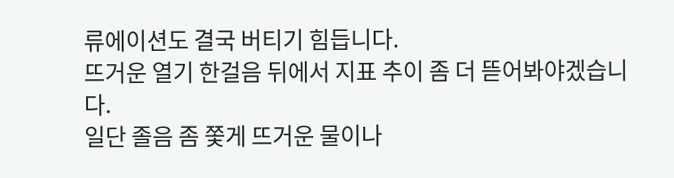류에이션도 결국 버티기 힘듭니다.
뜨거운 열기 한걸음 뒤에서 지표 추이 좀 더 뜯어봐야겠습니다.
일단 졸음 좀 쫓게 뜨거운 물이나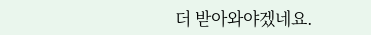더 받아와야겠네요.